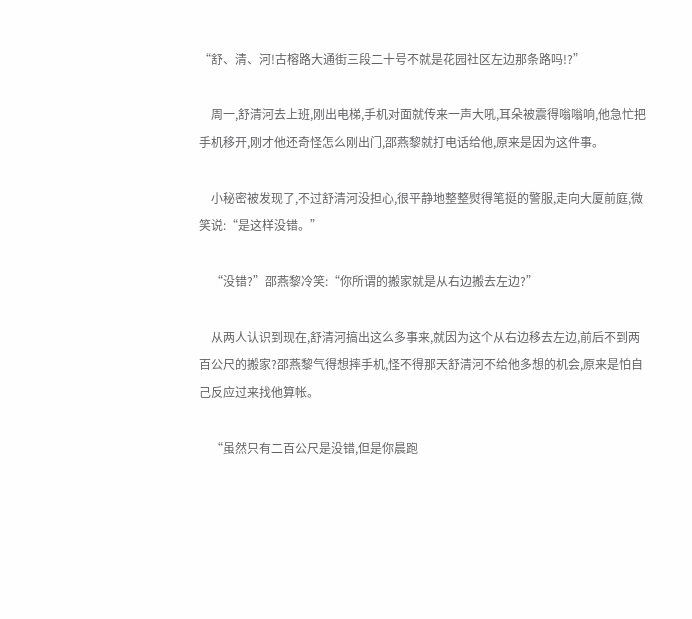“舒、清、河!古榕路大通街三段二十号不就是花园社区左边那条路吗!?”

    周一,舒清河去上班,刚出电梯,手机对面就传来一声大吼,耳朵被震得嗡嗡响,他急忙把手机移开,刚才他还奇怪怎么刚出门,邵燕黎就打电话给他,原来是因为这件事。

    小秘密被发现了,不过舒清河没担心,很平静地整整熨得笔挺的警服,走向大厦前庭,微笑说:“是这样没错。”

    “没错?”邵燕黎冷笑:“你所谓的搬家就是从右边搬去左边?”

    从两人认识到现在,舒清河搞出这么多事来,就因为这个从右边移去左边,前后不到两百公尺的搬家?邵燕黎气得想摔手机,怪不得那天舒清河不给他多想的机会,原来是怕自己反应过来找他算帐。

    “虽然只有二百公尺是没错,但是你晨跑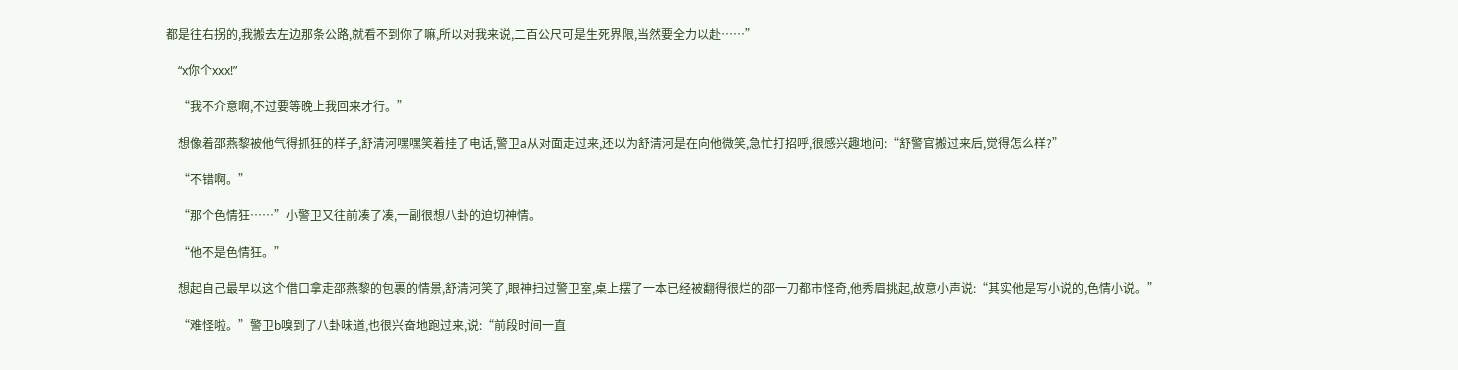都是往右拐的,我搬去左边那条公路,就看不到你了嘛,所以对我来说,二百公尺可是生死界限,当然要全力以赴……”

    “x你个xxx!”

    “我不介意啊,不过要等晚上我回来才行。”

    想像着邵燕黎被他气得抓狂的样子,舒清河嘿嘿笑着挂了电话,警卫a从对面走过来,还以为舒清河是在向他微笑,急忙打招呼,很感兴趣地问:“舒警官搬过来后,觉得怎么样?”

    “不错啊。”

    “那个色情狂……”小警卫又往前凑了凑,一副很想八卦的迫切神情。

    “他不是色情狂。”

    想起自己最早以这个借口拿走邵燕黎的包裹的情景,舒清河笑了,眼神扫过警卫室,桌上摆了一本已经被翻得很烂的邵一刀都市怪奇,他秀眉挑起,故意小声说:“其实他是写小说的,色情小说。”

    “难怪啦。”警卫b嗅到了八卦味道,也很兴奋地跑过来,说:“前段时间一直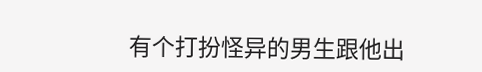有个打扮怪异的男生跟他出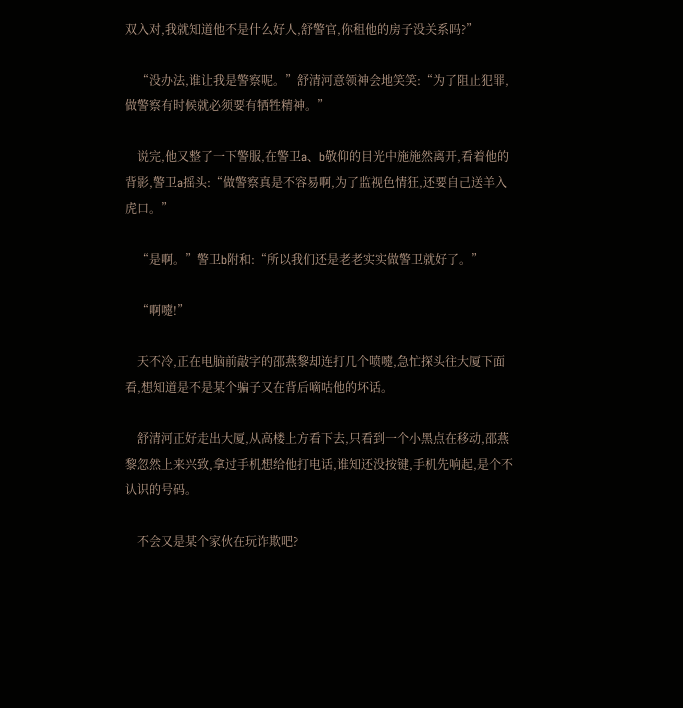双入对,我就知道他不是什么好人,舒警官,你租他的房子没关系吗?”

    “没办法,谁让我是警察呢。”舒清河意领神会地笑笑:“为了阻止犯罪,做警察有时候就必须要有牺牲精神。”

    说完,他又整了一下警服,在警卫a、b敬仰的目光中施施然离开,看着他的背影,警卫a摇头:“做警察真是不容易啊,为了监视色情狂,还要自己送羊入虎口。”

    “是啊。”警卫b附和:“所以我们还是老老实实做警卫就好了。”

    “啊嚏!”

    天不冷,正在电脑前敲字的邵燕黎却连打几个喷嚏,急忙探头往大厦下面看,想知道是不是某个骗子又在背后嘀咕他的坏话。

    舒清河正好走出大厦,从高楼上方看下去,只看到一个小黑点在移动,邵燕黎忽然上来兴致,拿过手机想给他打电话,谁知还没按键,手机先响起,是个不认识的号码。

    不会又是某个家伙在玩诈欺吧?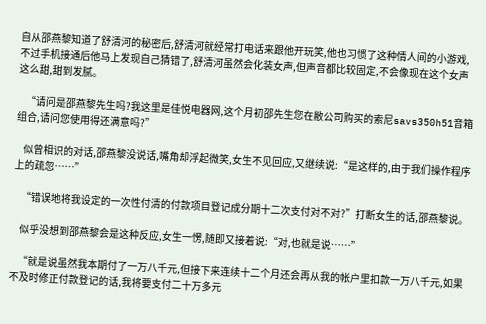自从邵燕黎知道了舒清河的秘密后,舒清河就经常打电话来跟他开玩笑,他也习惯了这种情人间的小游戏,不过手机接通后他马上发现自己猜错了,舒清河虽然会化装女声,但声音都比较固定,不会像现在这个女声这么甜,甜到发腻。

    “请问是邵燕黎先生吗?我这里是佳悦电器网,这个月初邵先生您在敝公司购买的索尼savs350h51音箱组合,请问您使用得还满意吗?”

    似曾相识的对话,邵燕黎没说话,嘴角却浮起微笑,女生不见回应,又继续说:“是这样的,由于我们操作程序上的疏忽……”

    “错误地将我设定的一次性付清的付款项目登记成分期十二次支付对不对?”打断女生的话,邵燕黎说。

    似乎没想到邵燕黎会是这种反应,女生一愣,随即又接着说:“对,也就是说……”

    “就是说虽然我本期付了一万八千元,但接下来连续十二个月还会再从我的帐户里扣款一万八千元,如果不及时修正付款登记的话,我将要支付二十万多元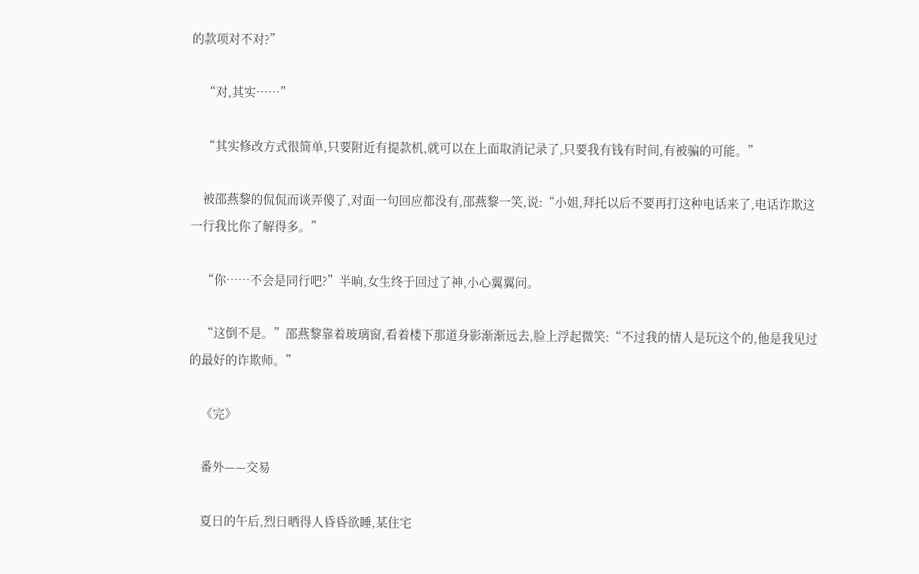的款项对不对?”

    “对,其实……”

    “其实修改方式很简单,只要附近有提款机,就可以在上面取消记录了,只要我有钱有时间,有被骗的可能。”

    被邵燕黎的侃侃而谈弄傻了,对面一句回应都没有,邵燕黎一笑,说:“小姐,拜托以后不要再打这种电话来了,电话诈欺这一行我比你了解得多。”

    “你……不会是同行吧?”半晌,女生终于回过了神,小心翼翼问。

    “这倒不是。”邵燕黎靠着玻璃窗,看着楼下那道身影渐渐远去,脸上浮起微笑:“不过我的情人是玩这个的,他是我见过的最好的诈欺师。”

    《完》

    番外——交易

    夏日的午后,烈日晒得人昏昏欲睡,某住宅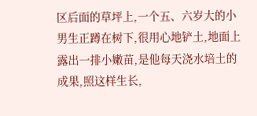区后面的草坪上,一个五、六岁大的小男生正蹲在树下,很用心地铲土,地面上露出一排小嫩苗,是他每天浇水培土的成果,照这样生长,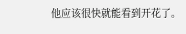他应该很快就能看到开花了。